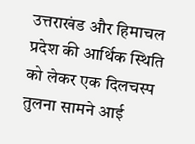उत्तराखंड और हिमाचल प्रदेश की आर्थिक स्थिति को लेकर एक दिलचस्प तुलना सामने आई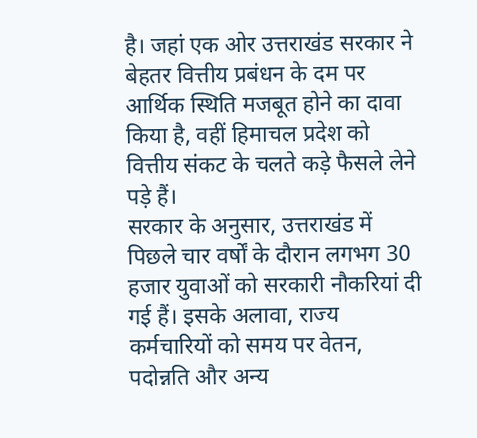है। जहां एक ओर उत्तराखंड सरकार ने बेहतर वित्तीय प्रबंधन के दम पर आर्थिक स्थिति मजबूत होने का दावा किया है, वहीं हिमाचल प्रदेश को वित्तीय संकट के चलते कड़े फैसले लेने पड़े हैं।
सरकार के अनुसार, उत्तराखंड में पिछले चार वर्षों के दौरान लगभग 30 हजार युवाओं को सरकारी नौकरियां दी गई हैं। इसके अलावा, राज्य कर्मचारियों को समय पर वेतन, पदोन्नति और अन्य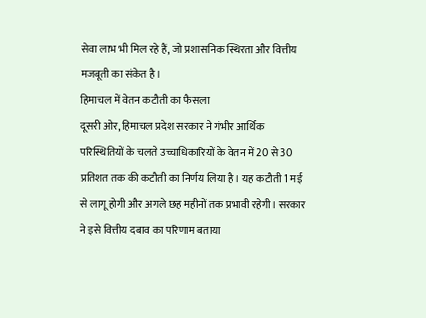सेवा लाभ भी मिल रहे हैं, जो प्रशासनिक स्थिरता और वित्तीय मजबूती का संकेत है।
हिमाचल में वेतन कटौती का फैसला
दूसरी ओर, हिमाचल प्रदेश सरकार ने गंभीर आर्थिक परिस्थितियों के चलते उच्चाधिकारियों के वेतन में 20 से 30 प्रतिशत तक की कटौती का निर्णय लिया है। यह कटौती 1 मई से लागू होगी और अगले छह महीनों तक प्रभावी रहेगी। सरकार ने इसे वित्तीय दबाव का परिणाम बताया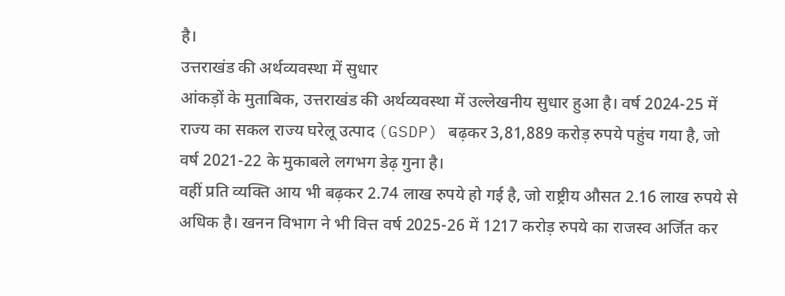है।
उत्तराखंड की अर्थव्यवस्था में सुधार
आंकड़ों के मुताबिक, उत्तराखंड की अर्थव्यवस्था में उल्लेखनीय सुधार हुआ है। वर्ष 2024-25 में राज्य का सकल राज्य घरेलू उत्पाद (GSDP) बढ़कर 3,81,889 करोड़ रुपये पहुंच गया है, जो वर्ष 2021-22 के मुकाबले लगभग डेढ़ गुना है।
वहीं प्रति व्यक्ति आय भी बढ़कर 2.74 लाख रुपये हो गई है, जो राष्ट्रीय औसत 2.16 लाख रुपये से अधिक है। खनन विभाग ने भी वित्त वर्ष 2025-26 में 1217 करोड़ रुपये का राजस्व अर्जित कर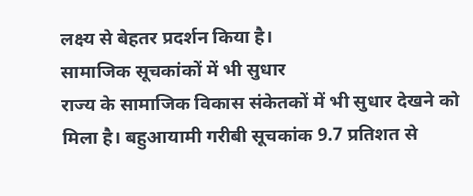लक्ष्य से बेहतर प्रदर्शन किया है।
सामाजिक सूचकांकों में भी सुधार
राज्य के सामाजिक विकास संकेतकों में भी सुधार देखने को मिला है। बहुआयामी गरीबी सूचकांक 9.7 प्रतिशत से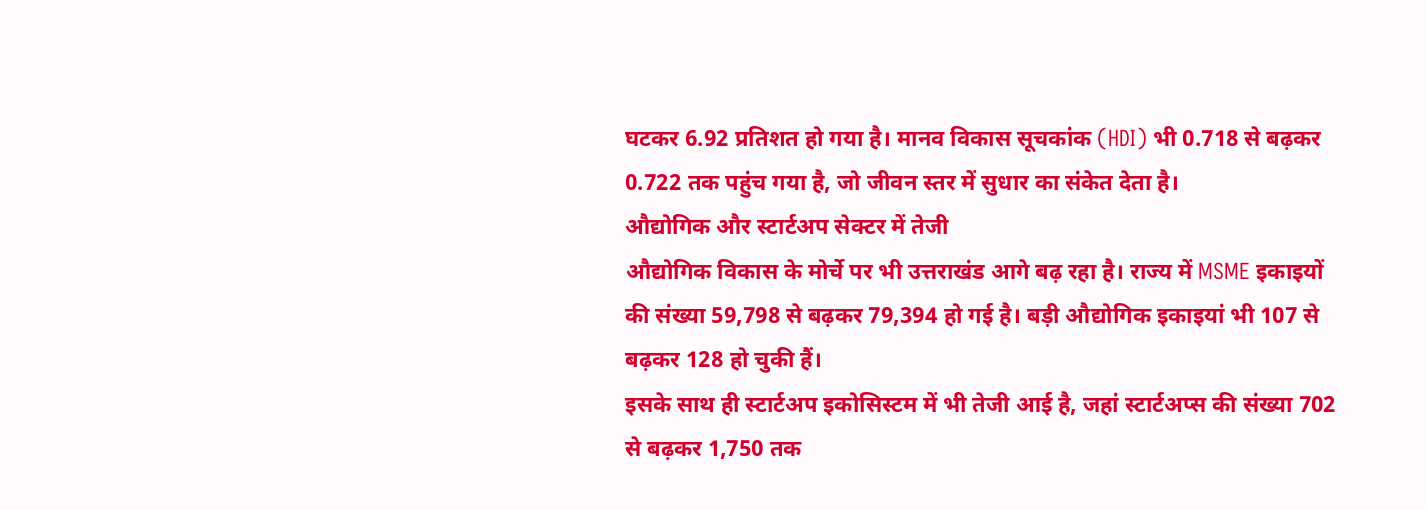घटकर 6.92 प्रतिशत हो गया है। मानव विकास सूचकांक (HDI) भी 0.718 से बढ़कर 0.722 तक पहुंच गया है, जो जीवन स्तर में सुधार का संकेत देता है।
औद्योगिक और स्टार्टअप सेक्टर में तेजी
औद्योगिक विकास के मोर्चे पर भी उत्तराखंड आगे बढ़ रहा है। राज्य में MSME इकाइयों की संख्या 59,798 से बढ़कर 79,394 हो गई है। बड़ी औद्योगिक इकाइयां भी 107 से बढ़कर 128 हो चुकी हैं।
इसके साथ ही स्टार्टअप इकोसिस्टम में भी तेजी आई है, जहां स्टार्टअप्स की संख्या 702 से बढ़कर 1,750 तक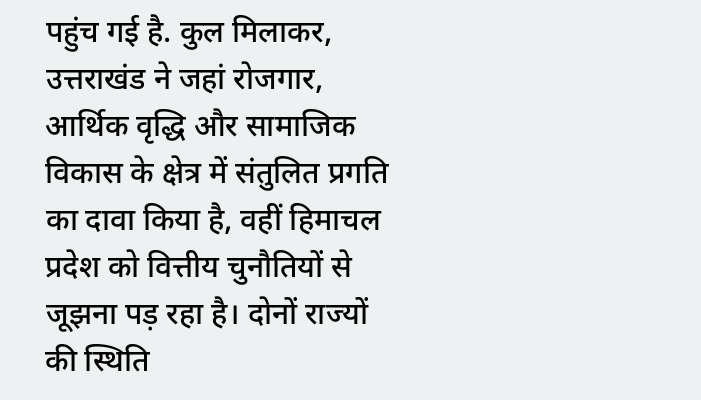पहुंच गई है. कुल मिलाकर, उत्तराखंड ने जहां रोजगार, आर्थिक वृद्धि और सामाजिक विकास के क्षेत्र में संतुलित प्रगति का दावा किया है, वहीं हिमाचल प्रदेश को वित्तीय चुनौतियों से जूझना पड़ रहा है। दोनों राज्यों की स्थिति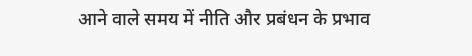आने वाले समय में नीति और प्रबंधन के प्रभाव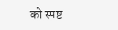को स्पष्ट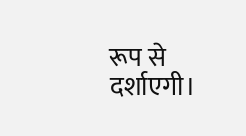रूप से दर्शाएगी।